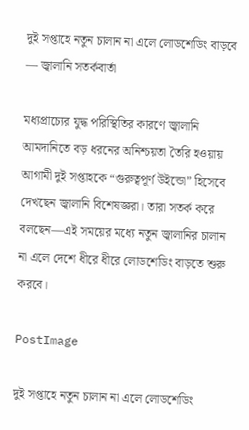দুই সপ্তাহে নতুন চালান না এলে লোডশেডিং বাড়বে — জ্বালানি সতর্কবার্তা

মধ্যপ্রাচ্যের যুদ্ধ পরিস্থিতির কারণে জ্বালানি আমদানিতে বড় ধরনের অনিশ্চয়তা তৈরি হওয়ায় আগামী দুই সপ্তাহকে “গুরুত্বপূর্ণ উইন্ডো” হিসেবে দেখছেন জ্বালানি বিশেষজ্ঞরা। তারা সতর্ক করে বলছেন—এই সময়ের মধ্যে নতুন জ্বালানির চালান না এলে দেশে ধীরে ধীরে লোডশেডিং বাড়তে শুরু করবে।

PostImage

দুই সপ্তাহে নতুন চালান না এলে লোডশেডিং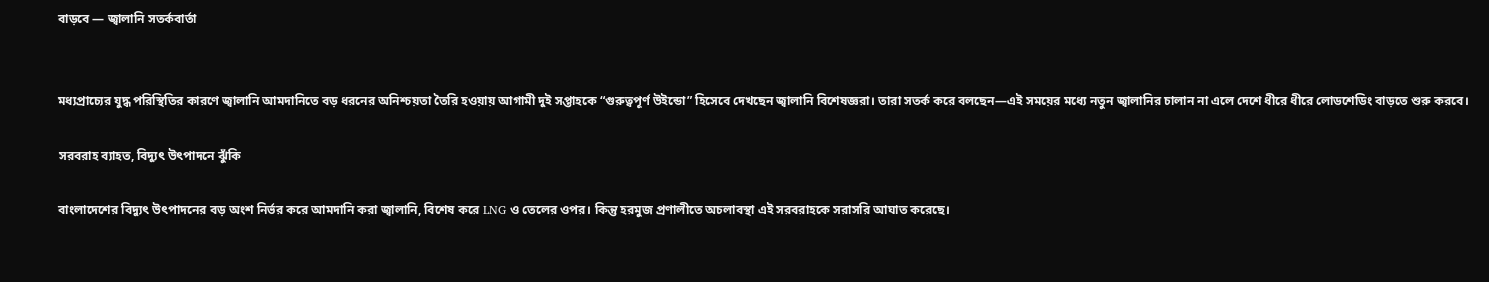বাড়বে — জ্বালানি সতর্কবার্তা


মধ্যপ্রাচ্যের যুদ্ধ পরিস্থিতির কারণে জ্বালানি আমদানিতে বড় ধরনের অনিশ্চয়তা তৈরি হওয়ায় আগামী দুই সপ্তাহকে “গুরুত্বপূর্ণ উইন্ডো” হিসেবে দেখছেন জ্বালানি বিশেষজ্ঞরা। তারা সতর্ক করে বলছেন—এই সময়ের মধ্যে নতুন জ্বালানির চালান না এলে দেশে ধীরে ধীরে লোডশেডিং বাড়তে শুরু করবে।

সরবরাহ ব্যাহত, বিদ্যুৎ উৎপাদনে ঝুঁকি

বাংলাদেশের বিদ্যুৎ উৎপাদনের বড় অংশ নির্ভর করে আমদানি করা জ্বালানি, বিশেষ করে LNG ও তেলের ওপর। কিন্তু হরমুজ প্রণালীতে অচলাবস্থা এই সরবরাহকে সরাসরি আঘাত করেছে।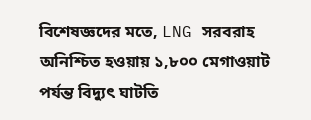বিশেষজ্ঞদের মতে, LNG সরবরাহ অনিশ্চিত হওয়ায় ১,৮০০ মেগাওয়াট পর্যন্ত বিদ্যুৎ ঘাটতি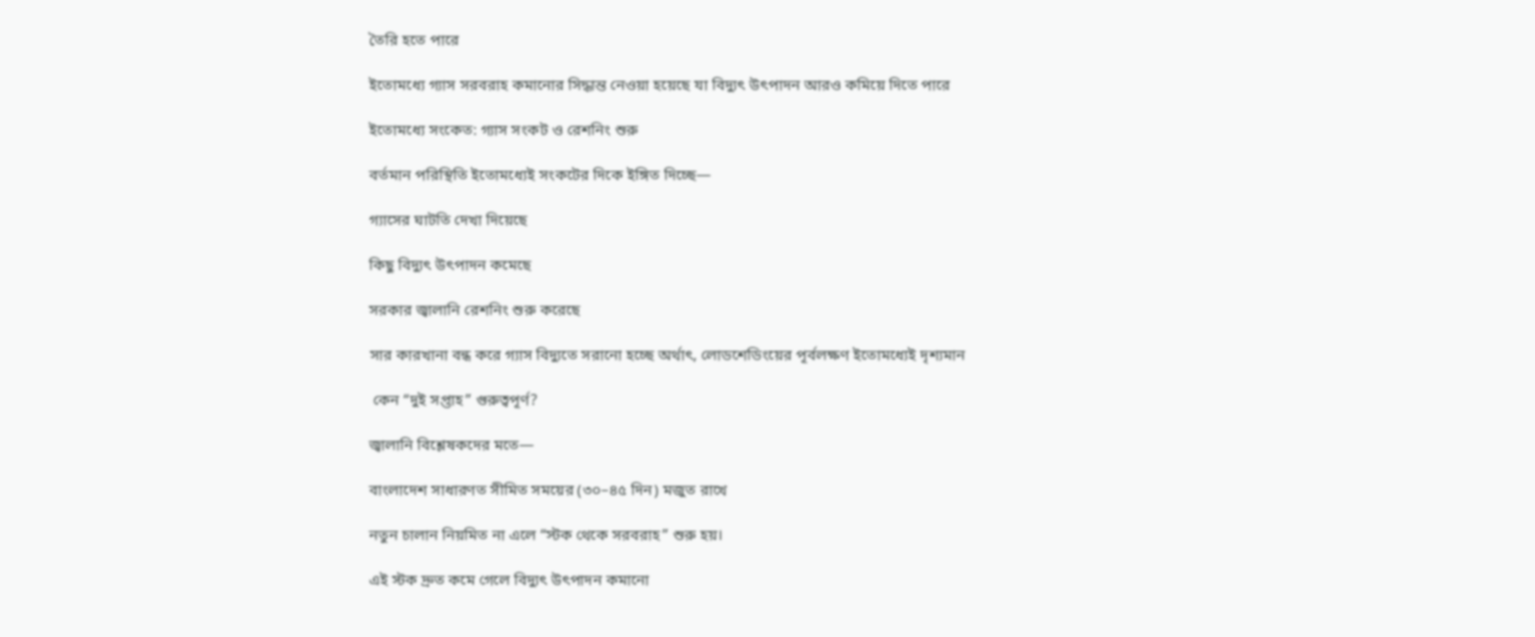তৈরি হতে পারে

ইতোমধ্যে গ্যাস সরবরাহ কমানোর সিদ্ধান্ত নেওয়া হয়েছে যা বিদ্যুৎ উৎপাদন আরও কমিয়ে দিতে পারে

ইতোমধ্যে সংকেত: গ্যাস সংকট ও রেশনিং শুরু

বর্তমান পরিস্থিতি ইতোমধ্যেই সংকটের দিকে ইঙ্গিত দিচ্ছে—

গ্যাসের ঘাটতি দেখা দিয়েছে

কিছু বিদ্যুৎ উৎপাদন কমেছে

সরকার জ্বালানি রেশনিং শুরু করেছে

সার কারখানা বন্ধ করে গ্যাস বিদ্যুতে সরানো হচ্ছে অর্থাৎ, লোডশেডিংয়ের পূর্বলক্ষণ ইতোমধ্যেই দৃশ্যমান

 কেন “দুই সপ্তাহ” গুরুত্বপূর্ণ?

জ্বালানি বিশ্লেষকদের মতে—

বাংলাদেশ সাধারণত সীমিত সময়ের (৩০–৪৫ দিন) মজুত রাখে

নতুন চালান নিয়মিত না এলে “স্টক থেকে সরবরাহ” শুরু হয়।

এই স্টক দ্রুত কমে গেলে বিদ্যুৎ উৎপাদন কমানো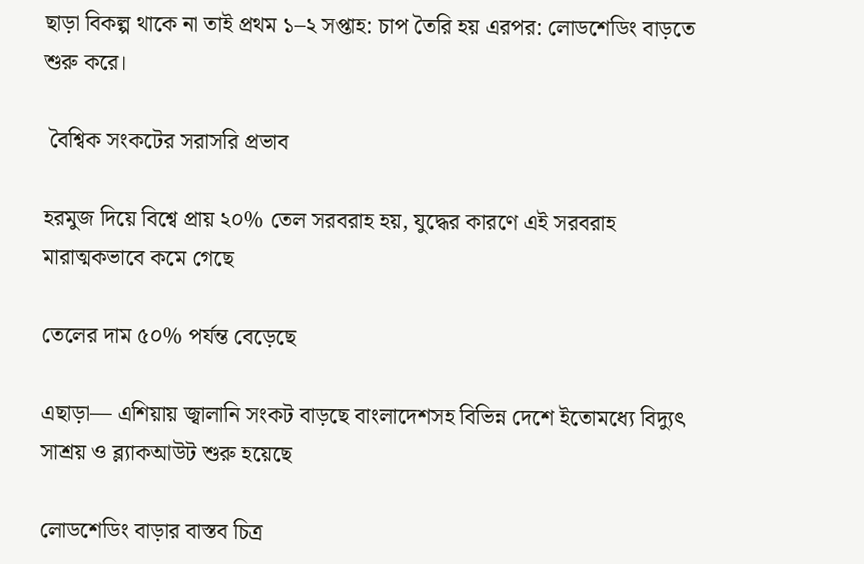ছাড়া বিকল্প থাকে না তাই প্রথম ১–২ সপ্তাহ: চাপ তৈরি হয় এরপর: লোডশেডিং বাড়তে শুরু করে।

 বৈশ্বিক সংকটের সরাসরি প্রভাব

হরমুজ দিয়ে বিশ্বে প্রায় ২০% তেল সরবরাহ হয়, যুদ্ধের কারণে এই সরবরাহ মারাত্মকভাবে কমে গেছে

তেলের দাম ৫০% পর্যন্ত বেড়েছে

এছাড়া— এশিয়ায় জ্বালানি সংকট বাড়ছে বাংলাদেশসহ বিভিন্ন দেশে ইতোমধ্যে বিদ্যুৎ সাশ্রয় ও ব্ল্যাকআউট শুরু হয়েছে

লোডশেডিং বাড়ার বাস্তব চিত্র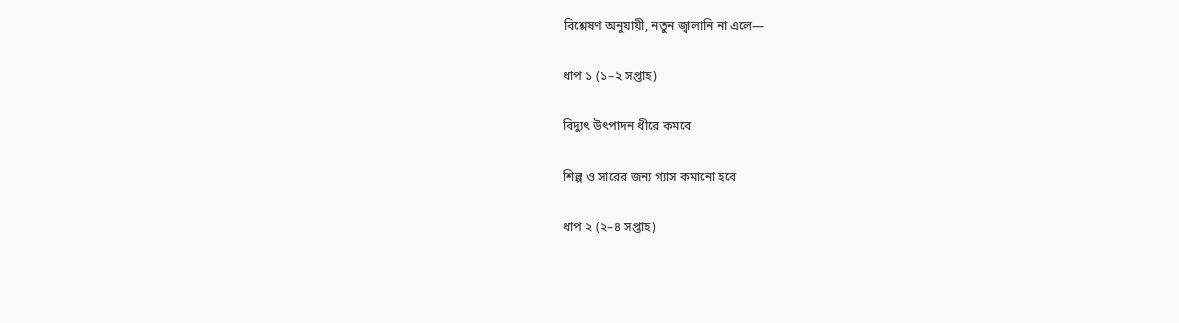বিশ্লেষণ অনুযায়ী, নতুন জ্বালানি না এলে—

ধাপ ১ (১–২ সপ্তাহ)

বিদ্যুৎ উৎপাদন ধীরে কমবে

শিল্প ও সারের জন্য গ্যাস কমানো হবে

ধাপ ২ (২–৪ সপ্তাহ)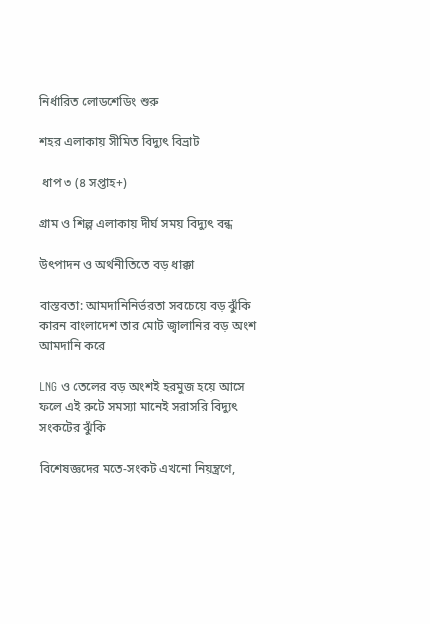নির্ধারিত লোডশেডিং শুরু

শহর এলাকায় সীমিত বিদ্যুৎ বিভ্রাট

 ধাপ ৩ (৪ সপ্তাহ+)

গ্রাম ও শিল্প এলাকায় দীর্ঘ সময় বিদ্যুৎ বন্ধ

উৎপাদন ও অর্থনীতিতে বড় ধাক্কা

বাস্তবতা: আমদানিনির্ভরতা সবচেয়ে বড় ঝুঁকি  কারন বাংলাদেশ তার মোট জ্বালানির বড় অংশ আমদানি করে

LNG ও তেলের বড় অংশই হরমুজ হয়ে আসে ফলে এই রুটে সমস্যা মানেই সরাসরি বিদ্যুৎ সংকটের ঝুঁকি

বিশেষজ্ঞদের মতে-সংকট এখনো নিয়ন্ত্রণে,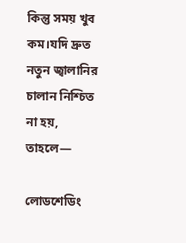কিন্তু সময় খুব কম।যদি দ্রুত নতুন জ্বালানির চালান নিশ্চিত না হয়, তাহলে—

লোডশেডিং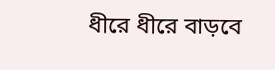ধীরে ধীরে বাড়বে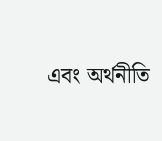এবং অর্থনীতি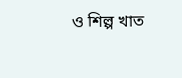ও শিল্প খাত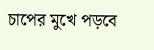চাপের মুখে পড়বে